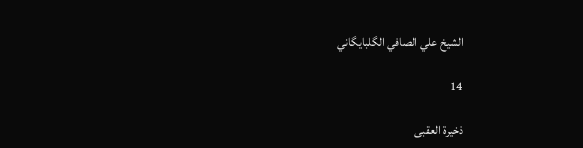الشيخ علي الصافي الگلبايگاني

14

ذخيرة العقبى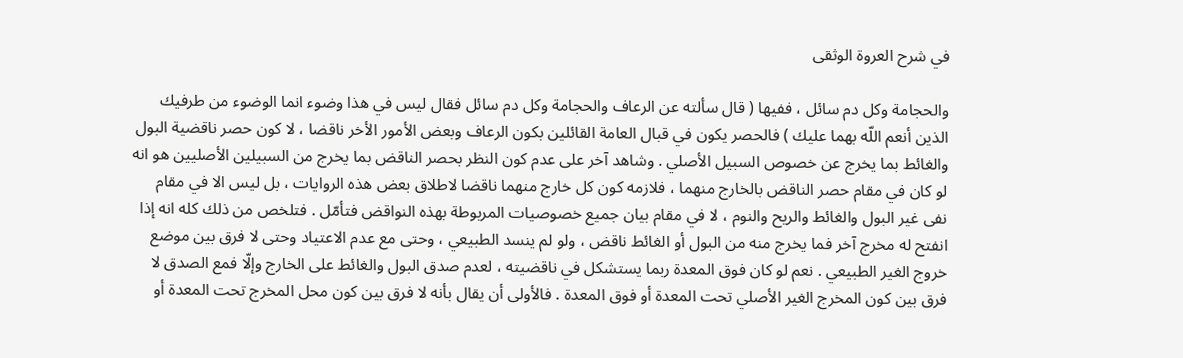في شرح العروة الوثقى

والحجامة وكل دم سائل ، ففيها ( قال سألته عن الرعاف والحجامة وكل دم سائل فقال ليس في هذا وضوء انما الوضوء من طرفيك الذين أنعم اللّه بهما عليك ) فالحصر يكون في قبال العامة القائلين بكون الرعاف وبعض الأمور الأخر ناقضا ، لا كون حصر ناقضية البول والغائط بما يخرج عن خصوص السبيل الأصلي . وشاهد آخر على عدم كون النظر بحصر الناقض بما يخرج من السبيلين الأصليين هو انه لو كان في مقام حصر الناقض بالخارج منهما ، فلازمه كون كل خارج منهما ناقضا لاطلاق بعض هذه الروايات ، بل ليس الا في مقام نفى غير البول والغائط والريح والنوم ، لا في مقام بيان جميع خصوصيات المربوطة بهذه النواقض فتأمّل . فتلخص من ذلك كله انه إذا انفتح له مخرج آخر فما يخرج منه من البول أو الغائط ناقض ، ولو لم ينسد الطبيعي ، وحتى مع عدم الاعتياد وحتى لا فرق بين موضع خروج الغير الطبيعي . نعم لو كان فوق المعدة ربما يستشكل في ناقضيته ، لعدم صدق البول والغائط على الخارج وإلّا فمع الصدق لا فرق بين كون المخرج الغير الأصلي تحت المعدة أو فوق المعدة . فالأولى أن يقال بأنه لا فرق بين كون محل المخرج تحت المعدة أو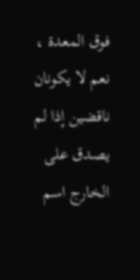فوق المعدة ، نعم لا يكونان ناقضين إذا لم يصدق على الخارج اسم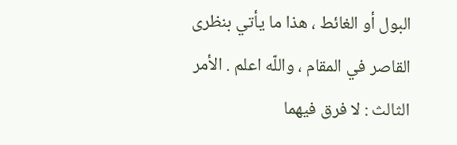البول أو الغائط ، هذا ما يأتي بنظرى القاصر في المقام ، واللّه اعلم . الأمر الثالث : لا فرق فيهما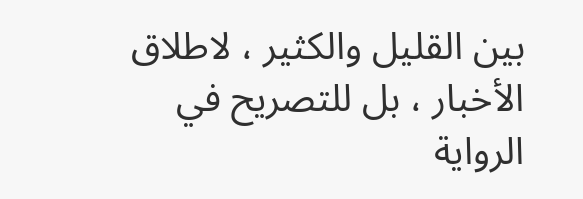بين القليل والكثير ، لاطلاق الأخبار ، بل للتصريح في الرواية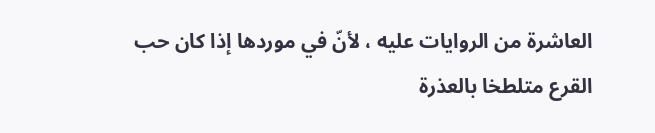العاشرة من الروايات عليه ، لأنّ في موردها إذا كان حب القرع متلطخا بالعذرة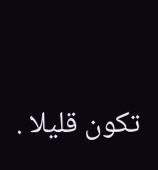تكون قليلا .